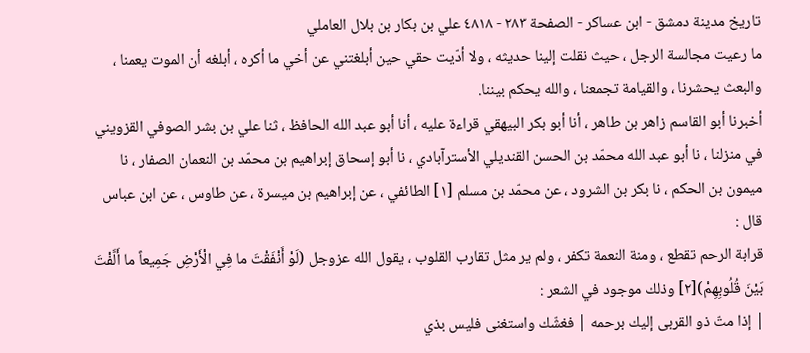تاريخ مدينة دمشق - ابن عساكر - الصفحة ٢٨٣ - ٤٨١٨ علي بن بكار بن بلال العاملي
ما رعيت مجالسة الرجل ، حيث نقلت إلينا حديثه ، ولا أدّيت حقي حين أبلغتني عن أخي ما أكره ، أبلغه أن الموت يعمنا ، والبعث يحشرنا ، والقيامة تجمعنا ، والله يحكم بيننا.
أخبرنا أبو القاسم زاهر بن طاهر ، أنا أبو بكر البيهقي قراءة عليه ، أنا أبو عبد الله الحافظ ، ثنا علي بن بشر الصوفي القزويني في منزلنا ، نا أبو عبد الله محمّد بن الحسن القنديلي الأسترآبادي ، نا أبو إسحاق إبراهيم بن محمّد بن النعمان الصفار ، نا ميمون بن الحكم ، نا بكر بن الشرود ، عن محمّد بن مسلم [١] الطائفي ، عن إبراهيم بن ميسرة ، عن طاوس ، عن ابن عباس قال :
قرابة الرحم تقطع ، ومنة النعمة تكفر ، ولم ير مثل تقارب القلوب ، يقول الله عزوجل (لَوْ أَنْفَقْتَ ما فِي الْأَرْضِ جَمِيعاً ما أَلَّفْتَ بَيْنَ قُلُوبِهِمْ)[٢] وذلك موجود في الشعر :
| إذا متّ ذو القربى إليك برحمه | فغشّك واستغنى فليس بذي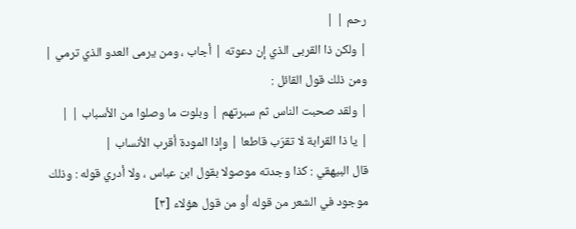رحم | |
| ولكن ذا القربى الذي إن دعوته | أجاب ، ومن يرمى العدو الذي ترمي |
ومن ذلك قول القائل :
| ولقد صحبت الناس ثم سبرتهم | وبلوت ما وصلوا من الأسباب | |
| يا ذا القرابة لا تقرّب قاطعا | وإذا المودة أقرب الأنساب |
قال البيهقي : كذا وجدته موصولا بقول ابن عباس ، ولا أدري قوله : وذلك موجود في الشعر من قوله أو من قول هؤلاء [٣]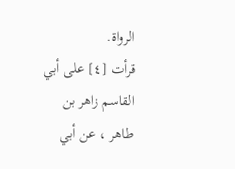الرواة.
قرأت [٤] على أبي القاسم زاهر بن طاهر ، عن أبي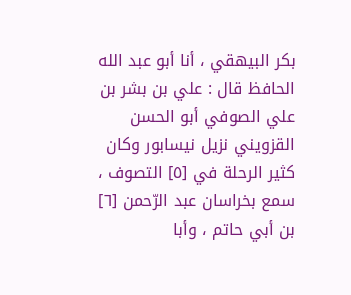بكر البيهقي ، أنا أبو عبد الله الحافظ قال : علي بن بشر بن علي الصوفي أبو الحسن القزويني نزيل نيسابور وكان كثير الرحلة في [٥] التصوف ، سمع بخراسان عبد الرّحمن [٦] بن أبي حاتم ، وأبا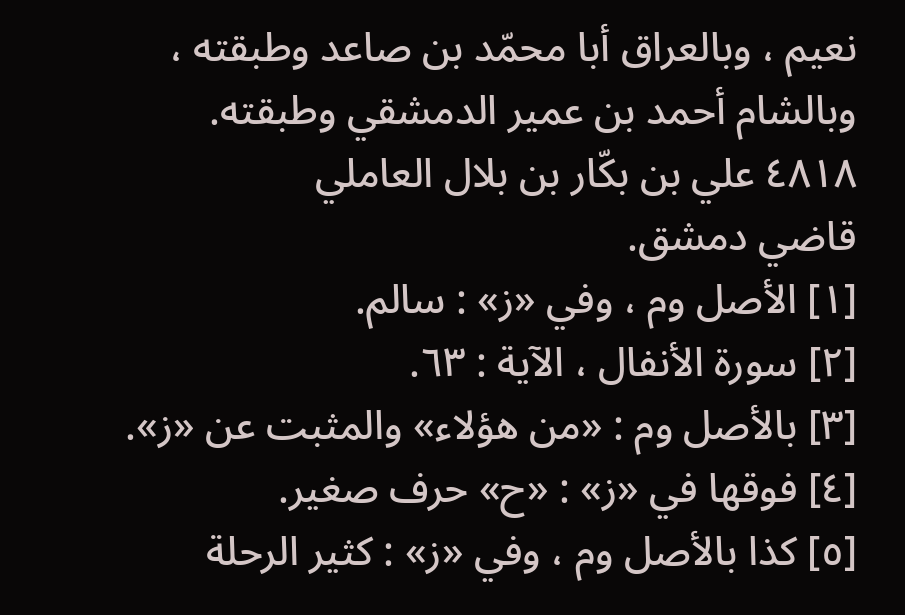نعيم ، وبالعراق أبا محمّد بن صاعد وطبقته ، وبالشام أحمد بن عمير الدمشقي وطبقته.
٤٨١٨ علي بن بكّار بن بلال العاملي
قاضي دمشق.
[١] الأصل وم ، وفي «ز» : سالم.
[٢] سورة الأنفال ، الآية : ٦٣.
[٣] بالأصل وم : «من هؤلاء» والمثبت عن «ز».
[٤] فوقها في «ز» : «ح» حرف صغير.
[٥] كذا بالأصل وم ، وفي «ز» : كثير الرحلة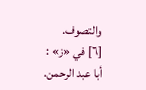والتصوف.
[٦] في «ز» : أبا عبد الرحمن.